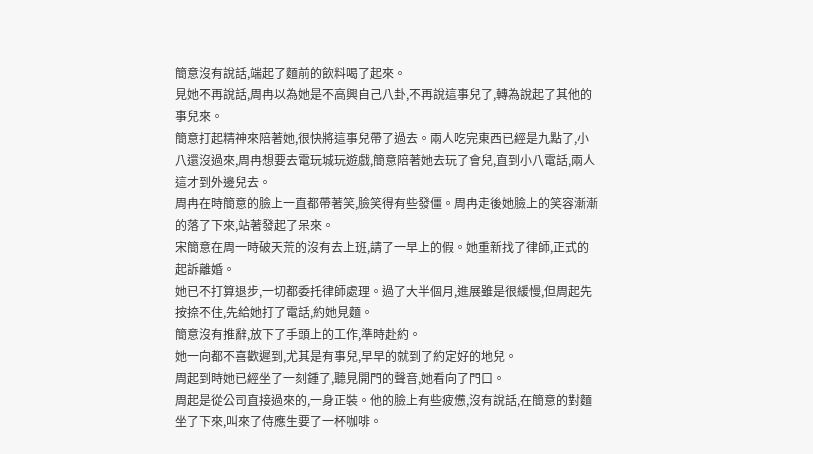簡意沒有說話,端起了麵前的飲料喝了起來。
見她不再說話,周冉以為她是不高興自己八卦,不再說這事兒了,轉為說起了其他的事兒來。
簡意打起精神來陪著她,很快將這事兒帶了過去。兩人吃完東西已經是九點了,小八還沒過來,周冉想要去電玩城玩遊戲,簡意陪著她去玩了會兒,直到小八電話,兩人這才到外邊兒去。
周冉在時簡意的臉上一直都帶著笑,臉笑得有些發僵。周冉走後她臉上的笑容漸漸的落了下來,站著發起了呆來。
宋簡意在周一時破天荒的沒有去上班,請了一早上的假。她重新找了律師,正式的起訴離婚。
她已不打算退步,一切都委托律師處理。過了大半個月,進展雖是很緩慢,但周起先按捺不住,先給她打了電話,約她見麵。
簡意沒有推辭,放下了手頭上的工作,準時赴約。
她一向都不喜歡遲到,尤其是有事兒,早早的就到了約定好的地兒。
周起到時她已經坐了一刻鍾了,聽見開門的聲音,她看向了門口。
周起是從公司直接過來的,一身正裝。他的臉上有些疲憊,沒有說話,在簡意的對麵坐了下來,叫來了侍應生要了一杯咖啡。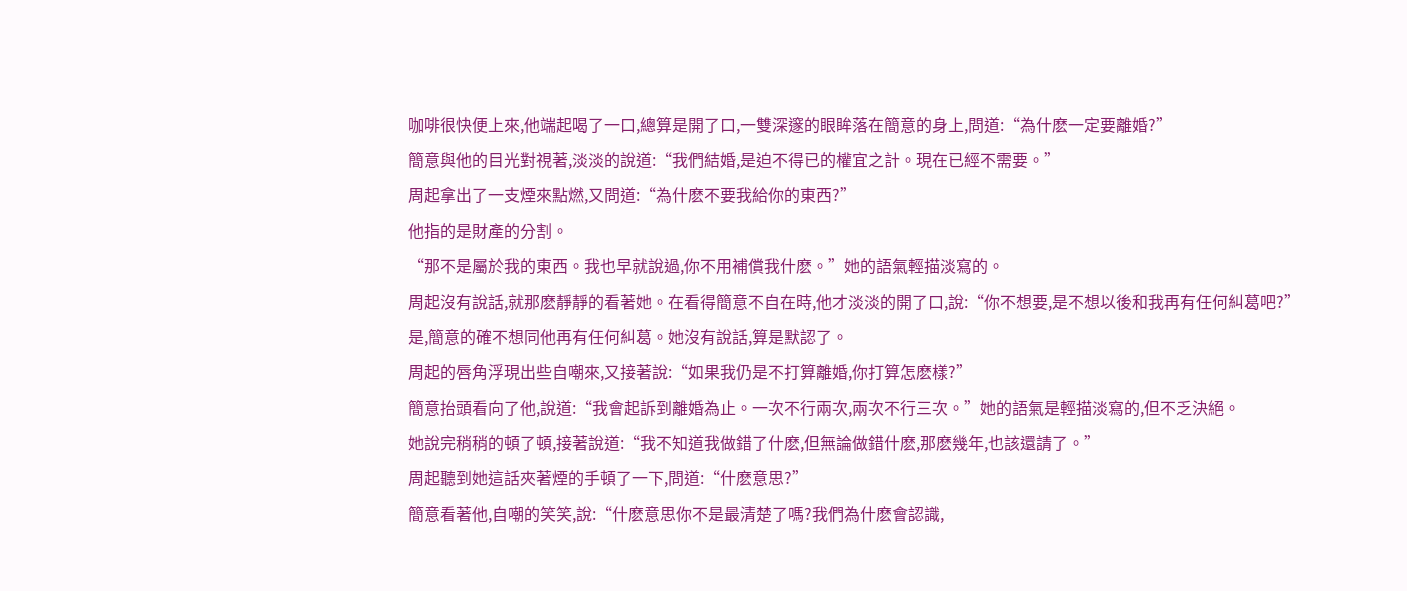咖啡很快便上來,他端起喝了一口,總算是開了口,一雙深邃的眼眸落在簡意的身上,問道:“為什麽一定要離婚?”
簡意與他的目光對視著,淡淡的說道:“我們結婚,是迫不得已的權宜之計。現在已經不需要。”
周起拿出了一支煙來點燃,又問道:“為什麽不要我給你的東西?”
他指的是財產的分割。
“那不是屬於我的東西。我也早就說過,你不用補償我什麽。”她的語氣輕描淡寫的。
周起沒有說話,就那麽靜靜的看著她。在看得簡意不自在時,他才淡淡的開了口,說:“你不想要,是不想以後和我再有任何糾葛吧?”
是,簡意的確不想同他再有任何糾葛。她沒有說話,算是默認了。
周起的唇角浮現出些自嘲來,又接著說:“如果我仍是不打算離婚,你打算怎麽樣?”
簡意抬頭看向了他,說道:“我會起訴到離婚為止。一次不行兩次,兩次不行三次。”她的語氣是輕描淡寫的,但不乏決絕。
她說完稍稍的頓了頓,接著說道:“我不知道我做錯了什麽,但無論做錯什麽,那麽幾年,也該還請了。”
周起聽到她這話夾著煙的手頓了一下,問道:“什麽意思?”
簡意看著他,自嘲的笑笑,說:“什麽意思你不是最清楚了嗎?我們為什麽會認識,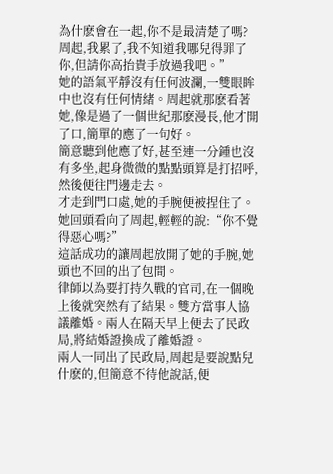為什麽會在一起,你不是最清楚了嗎?周起,我累了,我不知道我哪兒得罪了你,但請你高抬貴手放過我吧。”
她的語氣平靜沒有任何波瀾,一雙眼眸中也沒有任何情緒。周起就那麽看著她,像是過了一個世紀那麽漫長,他才開了口,簡單的應了一句好。
簡意聽到他應了好,甚至連一分鍾也沒有多坐,起身微微的點點頭算是打招呼,然後便往門邊走去。
才走到門口處,她的手腕便被捏住了。她回頭看向了周起,輕輕的說:“你不覺得惡心嗎?”
這話成功的讓周起放開了她的手腕,她頭也不回的出了包間。
律師以為要打持久戰的官司,在一個晚上後就突然有了結果。雙方當事人協議離婚。兩人在隔天早上便去了民政局,將結婚證換成了離婚證。
兩人一同出了民政局,周起是要說點兒什麽的,但簡意不待他說話,便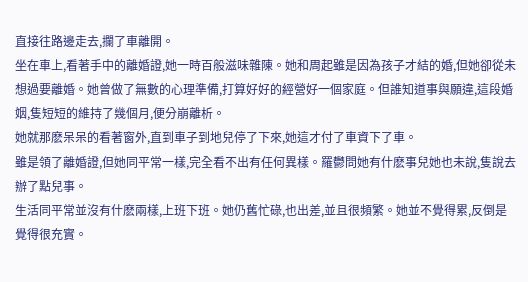直接往路邊走去,攔了車離開。
坐在車上,看著手中的離婚證,她一時百般滋味雜陳。她和周起雖是因為孩子才結的婚,但她卻從未想過要離婚。她曾做了無數的心理準備,打算好好的經營好一個家庭。但誰知道事與願違,這段婚姻,隻短短的維持了幾個月,便分崩離析。
她就那麽呆呆的看著窗外,直到車子到地兒停了下來,她這才付了車資下了車。
雖是領了離婚證,但她同平常一樣,完全看不出有任何異樣。羅鬱問她有什麽事兒她也未說,隻說去辦了點兒事。
生活同平常並沒有什麽兩樣,上班下班。她仍舊忙碌,也出差,並且很頻繁。她並不覺得累,反倒是覺得很充實。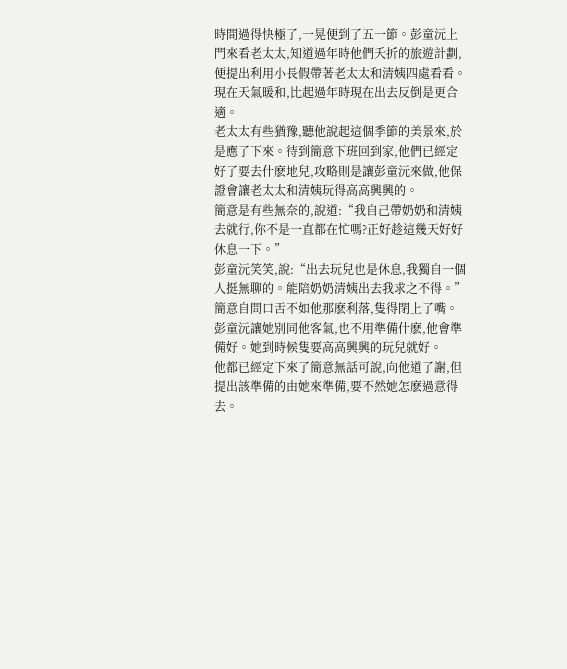時間過得快極了,一晃便到了五一節。彭童沅上門來看老太太,知道過年時他們夭折的旅遊計劃,便提出利用小長假帶著老太太和清姨四處看看。現在天氣暖和,比起過年時現在出去反倒是更合適。
老太太有些猶豫,聽他說起這個季節的美景來,於是應了下來。待到簡意下班回到家,他們已經定好了要去什麽地兒,攻略則是讓彭童沅來做,他保證會讓老太太和清姨玩得高高興興的。
簡意是有些無奈的,說道:“我自己帶奶奶和清姨去就行,你不是一直都在忙嗎?正好趁這幾天好好休息一下。”
彭童沅笑笑,說:“出去玩兒也是休息,我獨自一個人挺無聊的。能陪奶奶清姨出去我求之不得。”
簡意自問口舌不如他那麽利落,隻得閉上了嘴。
彭童沅讓她別同他客氣,也不用準備什麽,他會準備好。她到時候隻要高高興興的玩兒就好。
他都已經定下來了簡意無話可說,向他道了謝,但提出該準備的由她來準備,要不然她怎麽過意得去。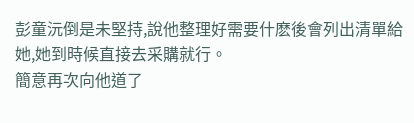彭童沅倒是未堅持,說他整理好需要什麽後會列出清單給她,她到時候直接去采購就行。
簡意再次向他道了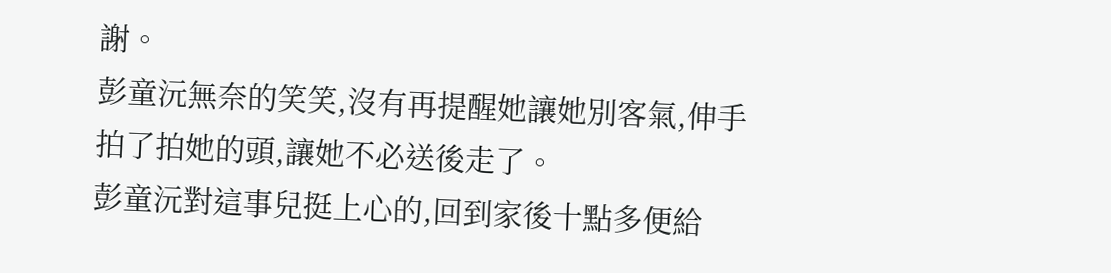謝。
彭童沅無奈的笑笑,沒有再提醒她讓她別客氣,伸手拍了拍她的頭,讓她不必送後走了。
彭童沅對這事兒挺上心的,回到家後十點多便給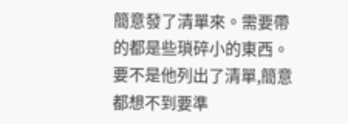簡意發了清單來。需要帶的都是些瑣碎小的東西。要不是他列出了清單,簡意都想不到要準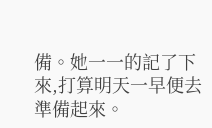備。她一一的記了下來,打算明天一早便去準備起來。